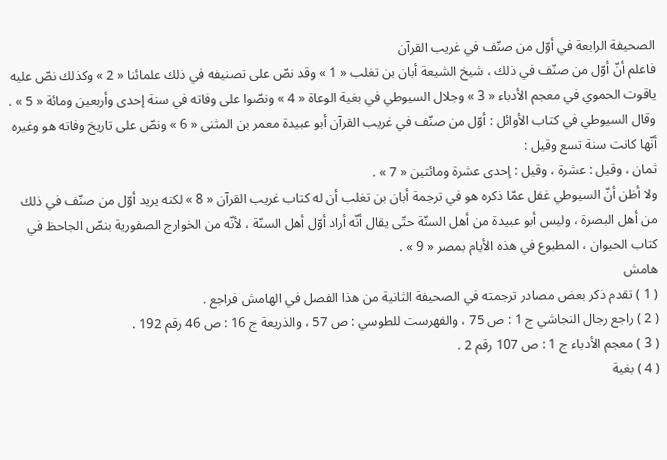الصحيفة الرابعة في أوّل من صنّف في غريب القرآن
فاعلم أنّ أوّل من صنّف في ذلك ، شيخ الشيعة أبان بن تغلب « 1 » وقد نصّ على تصنيفه في ذلك علمائنا « 2 » وكذلك نصّ عليه ياقوت الحموي في معجم الأدباء « 3 » وجلال السيوطي في بغية الوعاة « 4 » ونصّوا على وفاته في سنة إحدى وأربعين ومائة « 5 » .
وقال السيوطي في كتاب الأوائل : أوّل من صنّف في غريب القرآن أبو عبيدة معمر بن المثنى « 6 » ونصّ على تاريخ وفاته هو وغيره أنّها كانت سنة تسع وقيل :
ثمان ، وقيل : عشرة ، وقيل : إحدى عشرة ومائتين « 7 » .
ولا أظن أنّ السيوطي غفل عمّا ذكره هو في ترجمة أبان بن تغلب أن له كتاب غريب القرآن « 8 » لكنه يريد أوّل من صنّف في ذلك من أهل البصرة ، وليس أبو عبيدة من أهل السنّة حتّى يقال أنّه أراد أوّل أهل السنّة ، لأنّه من الخوارج الصفورية بنصّ الجاحظ في كتاب الحيوان ، المطبوع في هذه الأيام بمصر « 9 » .
هامش
( 1 ) تقدم ذكر بعض مصادر ترجمته في الصحيفة الثانية من هذا الفصل في الهامش فراجع .
( 2 ) راجع رجال النجاشي ج 1 : ص 75 ، والفهرست للطوسي : ص 57 ، والذريعة ج 16 : ص 46 رقم 192 .
( 3 ) معجم الأدباء ج 1 : ص 107 رقم 2 .
( 4 ) بغية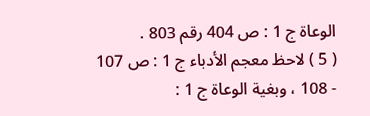الوعاة ج 1 : ص 404 رقم 803 .
( 5 ) لاحظ معجم الأدباء ج 1 : ص 107 - 108 ، وبغية الوعاة ج 1 :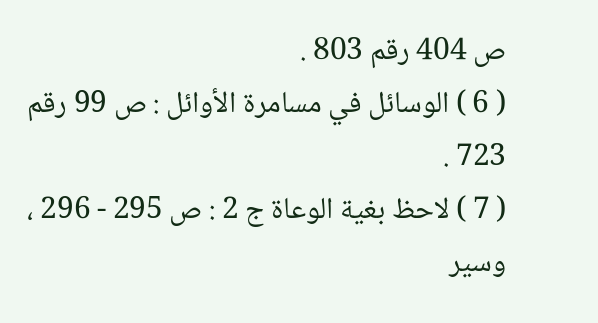ص 404 رقم 803 .
( 6 ) الوسائل في مسامرة الأوائل : ص 99 رقم 723 .
( 7 ) لاحظ بغية الوعاة ج 2 : ص 295 - 296 ، وسير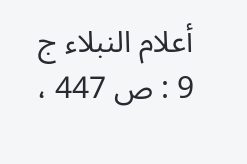أعلام النبلاء ج 9 : ص 447 ،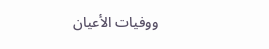ووفيات الأعيان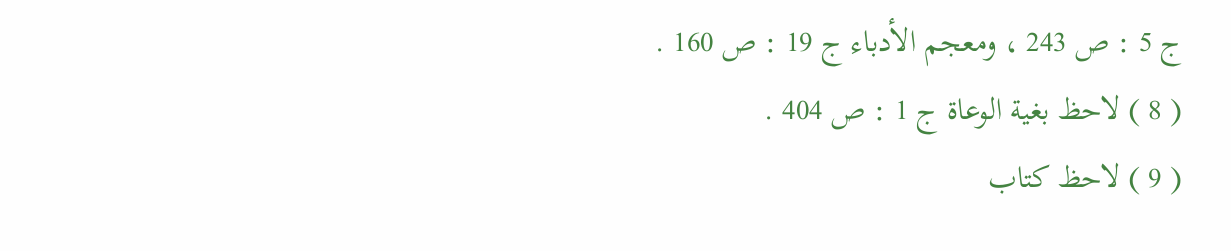ج 5 : ص 243 ، ومعجم الأدباء ج 19 : ص 160 .
( 8 ) لاحظ بغية الوعاة ج 1 : ص 404 .
( 9 ) لاحظ كتاب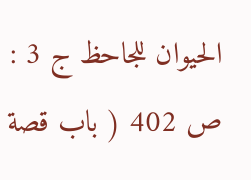الحيوان للجاحظ ج 3 : ص 402 ( باب قصة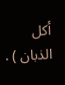أكل الذبان ) .